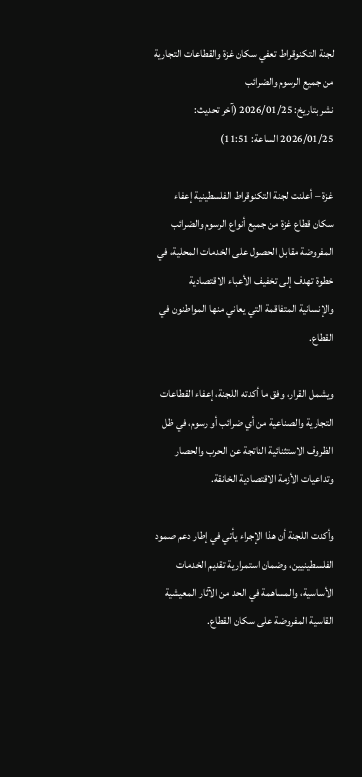لجنة التكنوقراط تعفي سكان غزة والقطاعات التجارية من جميع الرسوم والضرائب
نشر بتاريخ: 2026/01/25 (آخر تحديث: 2026/01/25 الساعة: 11:51)

غزة – أعلنت لجنة التكنوقراط الفلسطينية إعفاء سكان قطاع غزة من جميع أنواع الرسوم والضرائب المفروضة مقابل الحصول على الخدمات المحلية، في خطوة تهدف إلى تخفيف الأعباء الاقتصادية والإنسانية المتفاقمة التي يعاني منها المواطنون في القطاع.

ويشمل القرار، وفق ما أكدته اللجنة، إعفاء القطاعات التجارية والصناعية من أي ضرائب أو رسوم، في ظل الظروف الاستثنائية الناتجة عن الحرب والحصار وتداعيات الأزمة الاقتصادية الخانقة.

وأكدت اللجنة أن هذا الإجراء يأتي في إطار دعم صمود الفلسطينيين، وضمان استمرارية تقديم الخدمات الأساسية، والمساهمة في الحد من الآثار المعيشية القاسية المفروضة على سكان القطاع.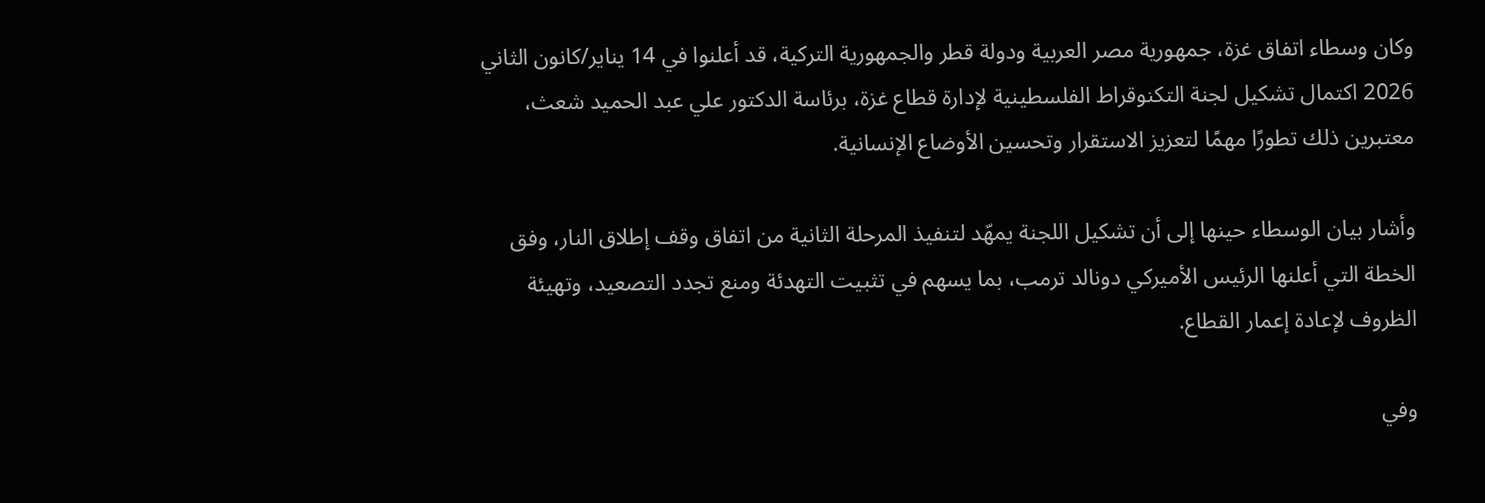وكان وسطاء اتفاق غزة، جمهورية مصر العربية ودولة قطر والجمهورية التركية، قد أعلنوا في 14 يناير/كانون الثاني 2026 اكتمال تشكيل لجنة التكنوقراط الفلسطينية لإدارة قطاع غزة، برئاسة الدكتور علي عبد الحميد شعث، معتبرين ذلك تطورًا مهمًا لتعزيز الاستقرار وتحسين الأوضاع الإنسانية.

وأشار بيان الوسطاء حينها إلى أن تشكيل اللجنة يمهّد لتنفيذ المرحلة الثانية من اتفاق وقف إطلاق النار، وفق الخطة التي أعلنها الرئيس الأميركي دونالد ترمب، بما يسهم في تثبيت التهدئة ومنع تجدد التصعيد، وتهيئة الظروف لإعادة إعمار القطاع.

وفي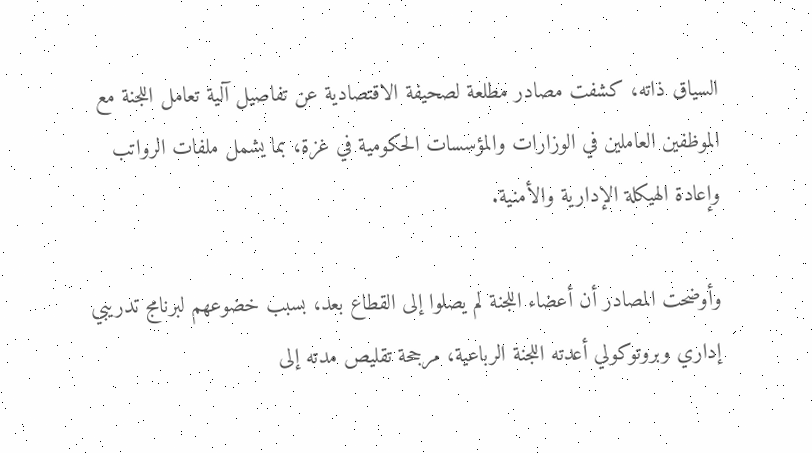السياق ذاته، كشفت مصادر مطلعة لصحيفة الاقتصادية عن تفاصيل آلية تعامل اللجنة مع الموظفين العاملين في الوزارات والمؤسسات الحكومية في غزة، بما يشمل ملفات الرواتب وإعادة الهيكلة الإدارية والأمنية.

وأوضحت المصادر أن أعضاء اللجنة لم يصلوا إلى القطاع بعد، بسبب خضوعهم لبرنامج تدريبي إداري وبروتوكولي أعدته اللجنة الرباعية، مرجحة تقليص مدته إلى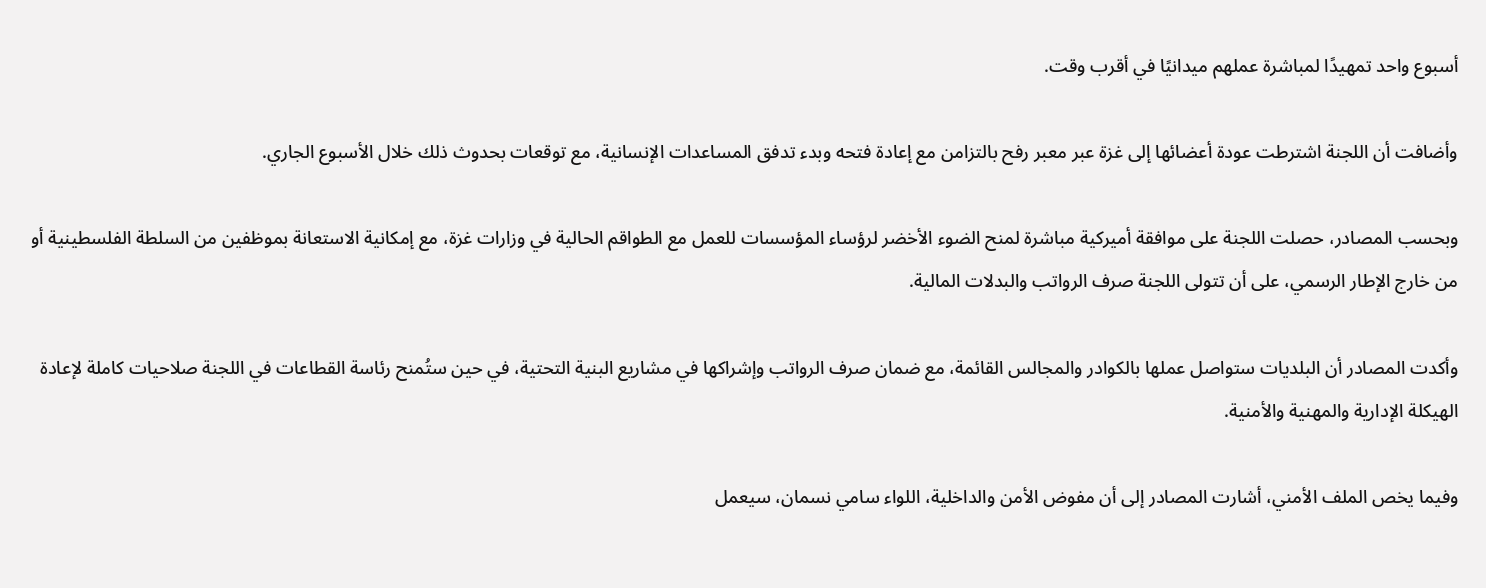أسبوع واحد تمهيدًا لمباشرة عملهم ميدانيًا في أقرب وقت.

وأضافت أن اللجنة اشترطت عودة أعضائها إلى غزة عبر معبر رفح بالتزامن مع إعادة فتحه وبدء تدفق المساعدات الإنسانية، مع توقعات بحدوث ذلك خلال الأسبوع الجاري.

وبحسب المصادر، حصلت اللجنة على موافقة أميركية مباشرة لمنح الضوء الأخضر لرؤساء المؤسسات للعمل مع الطواقم الحالية في وزارات غزة، مع إمكانية الاستعانة بموظفين من السلطة الفلسطينية أو من خارج الإطار الرسمي، على أن تتولى اللجنة صرف الرواتب والبدلات المالية.

وأكدت المصادر أن البلديات ستواصل عملها بالكوادر والمجالس القائمة، مع ضمان صرف الرواتب وإشراكها في مشاريع البنية التحتية، في حين ستُمنح رئاسة القطاعات في اللجنة صلاحيات كاملة لإعادة الهيكلة الإدارية والمهنية والأمنية.

وفيما يخص الملف الأمني، أشارت المصادر إلى أن مفوض الأمن والداخلية، اللواء سامي نسمان، سيعمل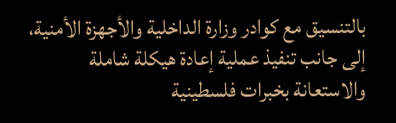بالتنسيق مع كوادر وزارة الداخلية والأجهزة الأمنية، إلى جانب تنفيذ عملية إعادة هيكلة شاملة والاستعانة بخبرات فلسطينية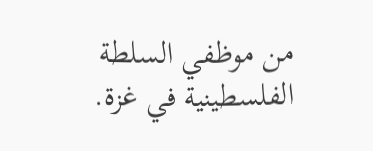من موظفي السلطة الفلسطينية في غزة.